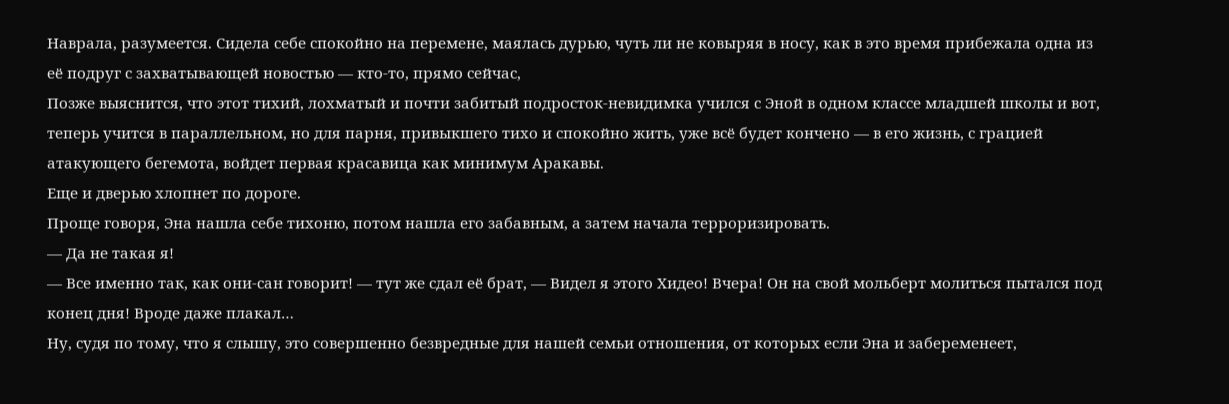Наврала, разумеется. Сидела себе спокойно на перемене, маялась дурью, чуть ли не ковыряя в носу, как в это время прибежала одна из её подруг с захватывающей новостью — кто-то, прямо сейчас,
Позже выяснится, что этот тихий, лохматый и почти забитый подросток-невидимка учился с Эной в одном классе младшей школы и вот, теперь учится в параллельном, но для парня, привыкшего тихо и спокойно жить, уже всё будет кончено — в его жизнь, с грацией атакующего бегемота, войдет первая красавица как минимум Аракавы.
Еще и дверью хлопнет по дороге.
Проще говоря, Эна нашла себе тихоню, потом нашла его забавным, а затем начала терроризировать.
— Да не такая я!
— Все именно так, как они-сан говорит! — тут же сдал её брат, — Видел я этого Хидео! Вчера! Он на свой мольберт молиться пытался под конец дня! Вроде даже плакал…
Ну, судя по тому, что я слышу, это совершенно безвредные для нашей семьи отношения, от которых если Эна и забеременеет,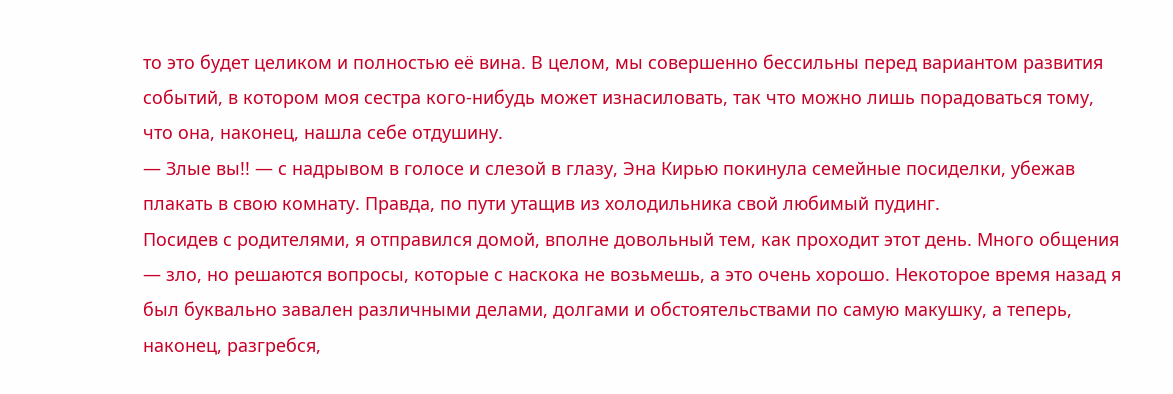то это будет целиком и полностью её вина. В целом, мы совершенно бессильны перед вариантом развития событий, в котором моя сестра кого-нибудь может изнасиловать, так что можно лишь порадоваться тому, что она, наконец, нашла себе отдушину.
— Злые вы!! — с надрывом в голосе и слезой в глазу, Эна Кирью покинула семейные посиделки, убежав плакать в свою комнату. Правда, по пути утащив из холодильника свой любимый пудинг.
Посидев с родителями, я отправился домой, вполне довольный тем, как проходит этот день. Много общения — зло, но решаются вопросы, которые с наскока не возьмешь, а это очень хорошо. Некоторое время назад я был буквально завален различными делами, долгами и обстоятельствами по самую макушку, а теперь, наконец, разгребся,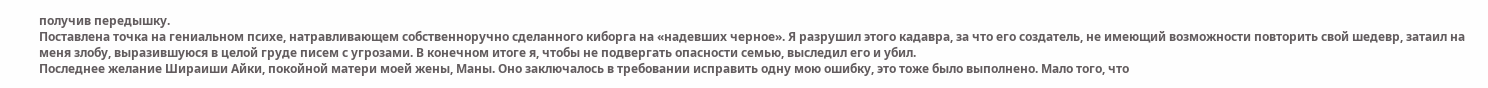получив передышку.
Поставлена точка на гениальном психе, натравливающем собственноручно сделанного киборга на «надевших черное». Я разрушил этого кадавра, за что его создатель, не имеющий возможности повторить свой шедевр, затаил на меня злобу, выразившуюся в целой груде писем с угрозами. В конечном итоге я, чтобы не подвергать опасности семью, выследил его и убил.
Последнее желание Шираиши Айки, покойной матери моей жены, Маны. Оно заключалось в требовании исправить одну мою ошибку, это тоже было выполнено. Мало того, что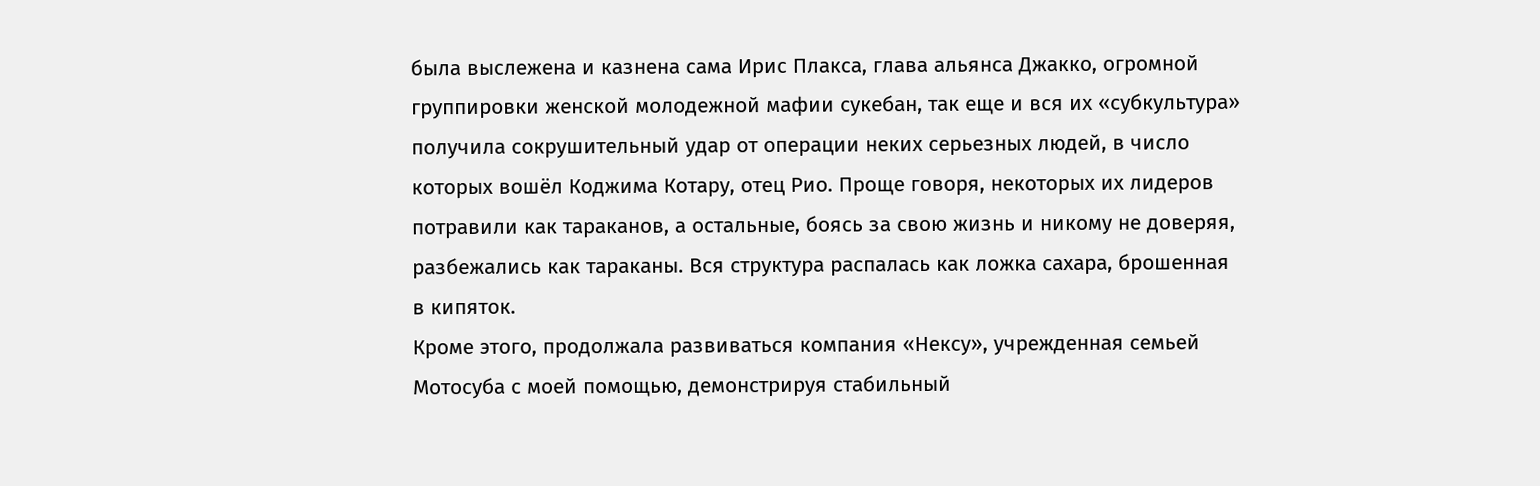была выслежена и казнена сама Ирис Плакса, глава альянса Джакко, огромной группировки женской молодежной мафии сукебан, так еще и вся их «субкультура» получила сокрушительный удар от операции неких серьезных людей, в число которых вошёл Коджима Котару, отец Рио. Проще говоря, некоторых их лидеров потравили как тараканов, а остальные, боясь за свою жизнь и никому не доверяя, разбежались как тараканы. Вся структура распалась как ложка сахара, брошенная в кипяток.
Кроме этого, продолжала развиваться компания «Нексу», учрежденная семьей Мотосуба с моей помощью, демонстрируя стабильный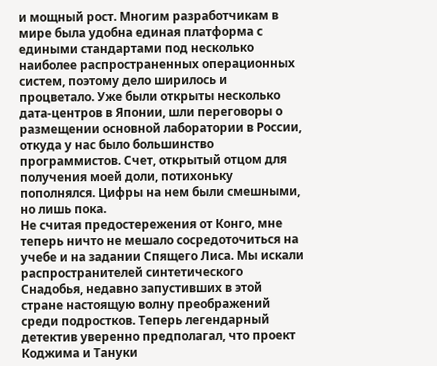и мощный рост. Многим разработчикам в мире была удобна единая платформа с едиными стандартами под несколько наиболее распространенных операционных систем, поэтому дело ширилось и процветало. Уже были открыты несколько дата-центров в Японии, шли переговоры о размещении основной лаборатории в России, откуда у нас было большинство программистов. Счет, открытый отцом для получения моей доли, потихоньку пополнялся. Цифры на нем были смешными, но лишь пока.
Не считая предостережения от Конго, мне теперь ничто не мешало сосредоточиться на учебе и на задании Спящего Лиса. Мы искали распространителей синтетического Снадобья, недавно запустивших в этой стране настоящую волну преображений среди подростков. Теперь легендарный детектив уверенно предполагал, что проект Коджима и Тануки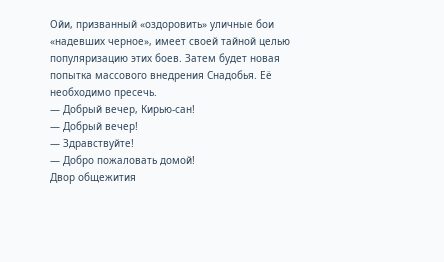Ойи, призванный «оздоровить» уличные бои «надевших черное», имеет своей тайной целью популяризацию этих боев. Затем будет новая попытка массового внедрения Снадобья. Её необходимо пресечь.
— Добрый вечер, Кирью-сан!
— Добрый вечер!
— Здравствуйте!
— Добро пожаловать домой!
Двор общежития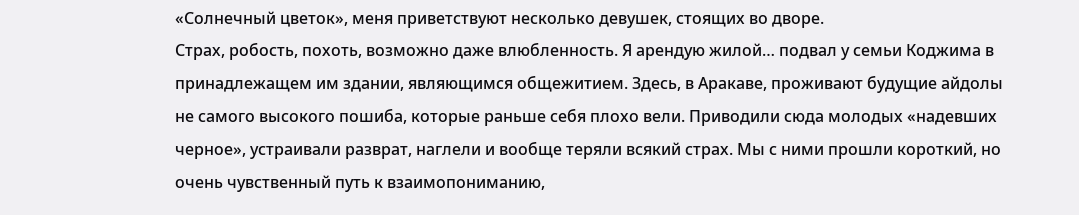«Солнечный цветок», меня приветствуют несколько девушек, стоящих во дворе.
Страх, робость, похоть, возможно даже влюбленность. Я арендую жилой… подвал у семьи Коджима в принадлежащем им здании, являющимся общежитием. Здесь, в Аракаве, проживают будущие айдолы не самого высокого пошиба, которые раньше себя плохо вели. Приводили сюда молодых «надевших черное», устраивали разврат, наглели и вообще теряли всякий страх. Мы с ними прошли короткий, но очень чувственный путь к взаимопониманию,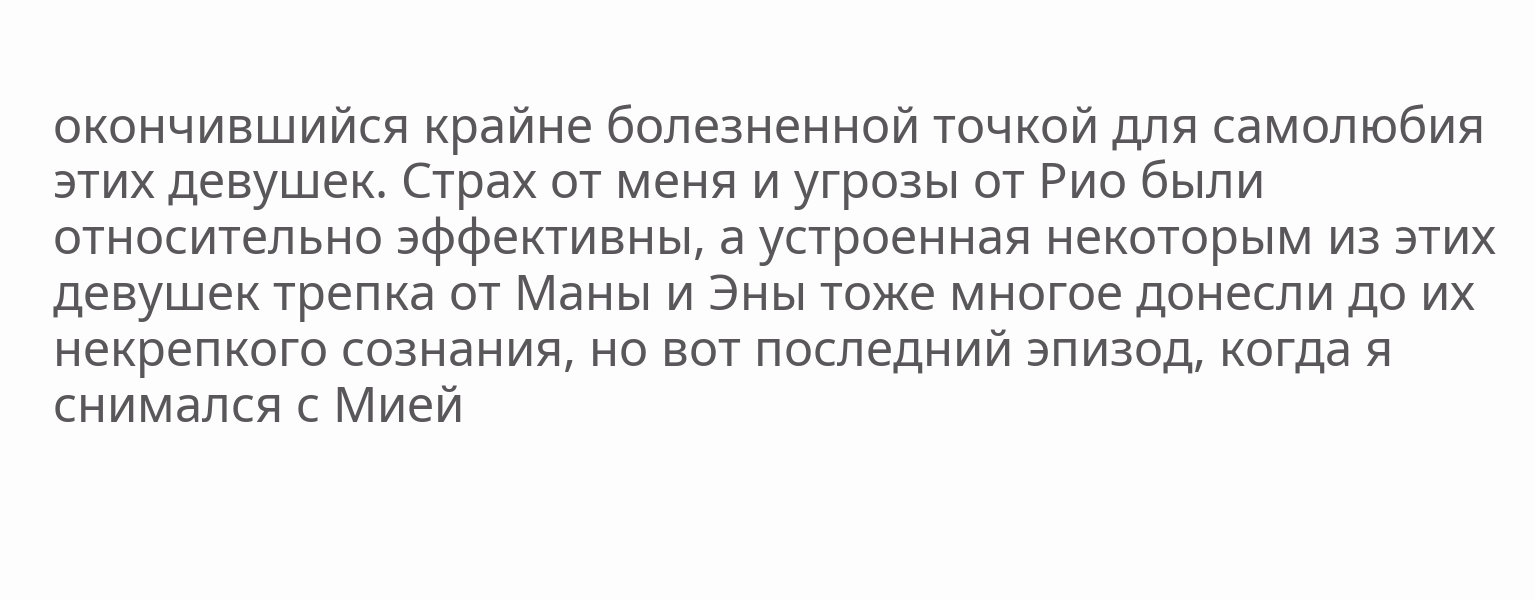окончившийся крайне болезненной точкой для самолюбия этих девушек. Страх от меня и угрозы от Рио были относительно эффективны, а устроенная некоторым из этих девушек трепка от Маны и Эны тоже многое донесли до их некрепкого сознания, но вот последний эпизод, когда я снимался с Мией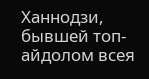Ханнодзи, бывшей топ-айдолом всея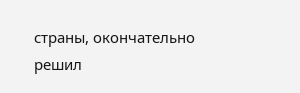страны, окончательно решил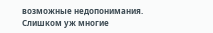возможные недопонимания. Слишком уж многие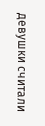девушки считали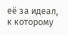её за идеал, к которому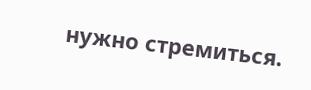нужно стремиться.